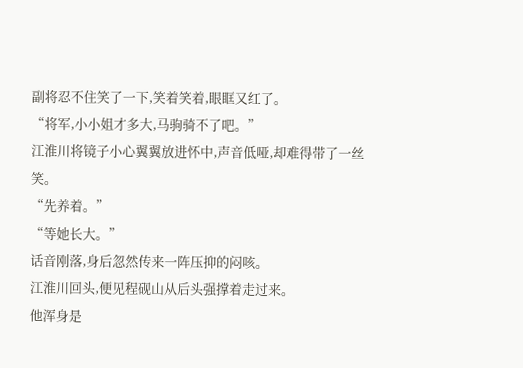副将忍不住笑了一下,笑着笑着,眼眶又红了。
“将军,小小姐才多大,马驹骑不了吧。”
江淮川将镜子小心翼翼放进怀中,声音低哑,却难得带了一丝笑。
“先养着。”
“等她长大。”
话音刚落,身后忽然传来一阵压抑的闷咳。
江淮川回头,便见程砚山从后头强撑着走过来。
他浑身是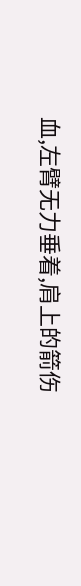血,左臂无力垂着,肩上的箭伤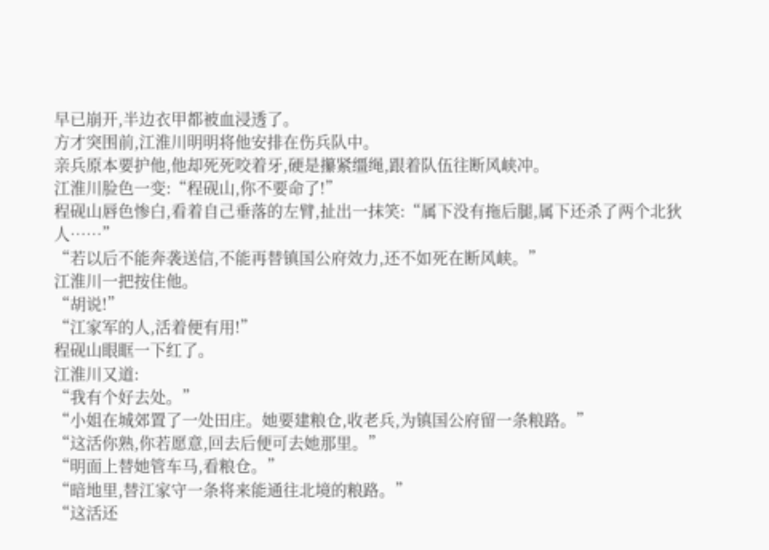早已崩开,半边衣甲都被血浸透了。
方才突围前,江淮川明明将他安排在伤兵队中。
亲兵原本要护他,他却死死咬着牙,硬是攥紧缰绳,跟着队伍往断风峡冲。
江淮川脸色一变:“程砚山,你不要命了!”
程砚山唇色惨白,看着自己垂落的左臂,扯出一抹笑:“属下没有拖后腿,属下还杀了两个北狄人……”
“若以后不能奔袭送信,不能再替镇国公府效力,还不如死在断风峡。”
江淮川一把按住他。
“胡说!”
“江家军的人,活着便有用!”
程砚山眼眶一下红了。
江淮川又道:
“我有个好去处。”
“小姐在城郊置了一处田庄。她要建粮仓,收老兵,为镇国公府留一条粮路。”
“这活你熟,你若愿意,回去后便可去她那里。”
“明面上替她管车马,看粮仓。”
“暗地里,替江家守一条将来能通往北境的粮路。”
“这活还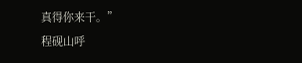真得你来干。”
程砚山呼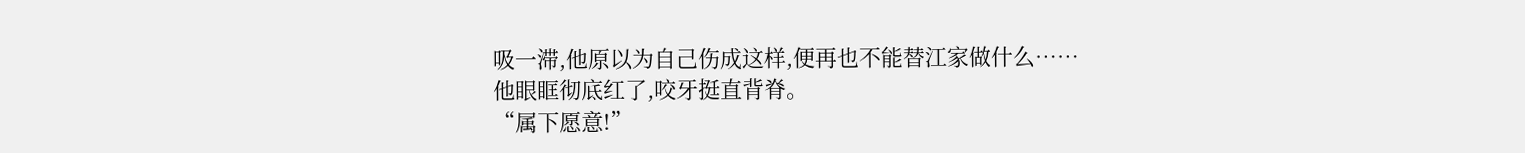吸一滞,他原以为自己伤成这样,便再也不能替江家做什么……
他眼眶彻底红了,咬牙挺直背脊。
“属下愿意!”